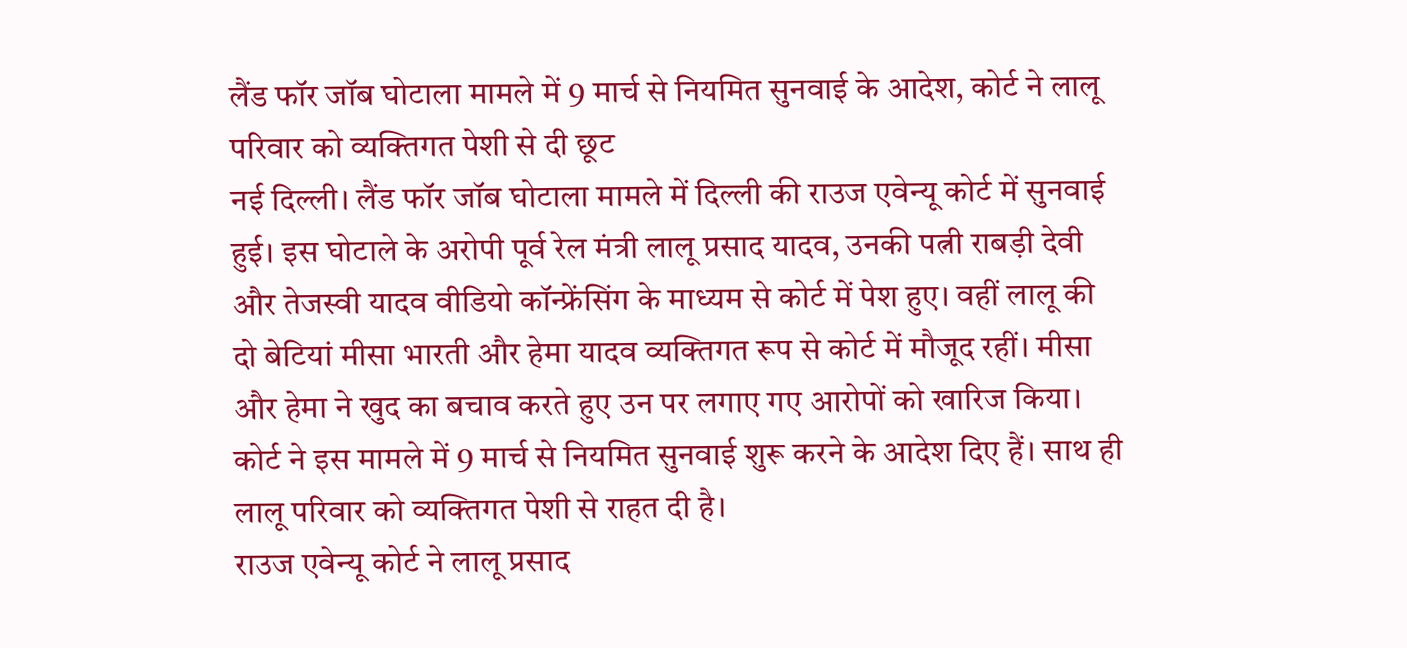लैंड फॉर जॉब घोटाला मामले में 9 मार्च से नियमित सुनवाई के आदेश, कोर्ट ने लालू परिवार को व्यक्तिगत पेशी से दी छूट
नई दिल्ली। लैंड फॉर जॉब घोटाला मामले में दिल्ली की राउज एवेन्यू कोर्ट में सुनवाई हुई। इस घोटाले के अरोपी पूर्व रेल मंत्री लालू प्रसाद यादव, उनकी पत्नी राबड़ी देवी और तेजस्वी यादव वीडियो कॉन्फ्रेंसिंग के माध्यम से कोर्ट में पेश हुए। वहीं लालू की दो बेटियां मीसा भारती और हेमा यादव व्यक्तिगत रूप से कोर्ट में मौजूद रहीं। मीसा और हेमा ने खुद का बचाव करते हुए उन पर लगाए गए आरोपों को खारिज किया। कोर्ट ने इस मामले में 9 मार्च से नियमित सुनवाई शुरू करने के आदेश दिए हैं। साथ ही लालू परिवार को व्यक्तिगत पेशी से राहत दी है।
राउज एवेन्यू कोर्ट ने लालू प्रसाद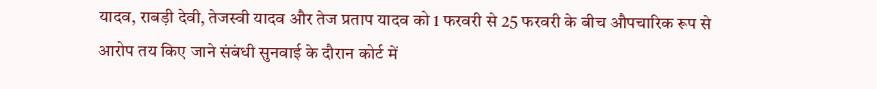यादव, राबड़ी देवी, तेजस्वी यादव और तेज प्रताप यादव को 1 फरवरी से 25 फरवरी के बीच औपचारिक रूप से आरोप तय किए जाने संबंधी सुनवाई के दौरान कोर्ट में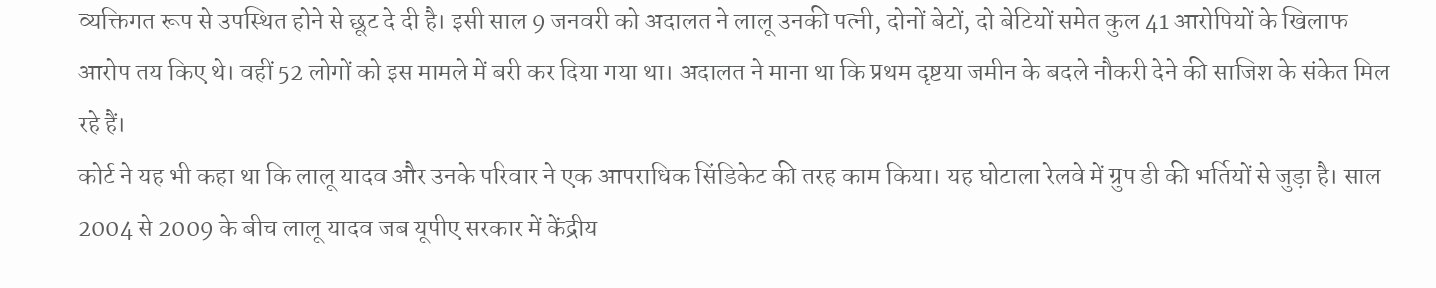व्यक्तिगत रूप से उपस्थित होने से छूट दे दी है। इसी साल 9 जनवरी को अदालत ने लालू उनकी पत्नी, दोनों बेटों, दो बेटियों समेत कुल 41 आरोपियों के खिलाफ आरोप तय किए थे। वहीं 52 लोगों को इस मामले में बरी कर दिया गया था। अदालत ने माना था कि प्रथम दृष्टया जमीन के बदले नौकरी देने की साजिश के संकेत मिल रहे हैं।
कोर्ट ने यह भी कहा था कि लालू यादव और उनके परिवार ने एक आपराधिक सिंडिकेट की तरह काम किया। यह घोटाला रेलवे में ग्रुप डी की भर्तियों से जुड़ा है। साल 2004 से 2009 के बीच लालू यादव जब यूपीए सरकार में केंद्रीय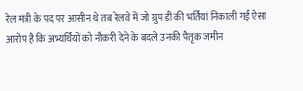रेल मंत्री के पद पर आसीन थे तब रेलवे में जो ग्रुप डी की भर्तियां निकाली गईं ऐसा आरोप है कि अभ्यर्थियों को नौकरी देने के बदले उनकी पैतृक जमीन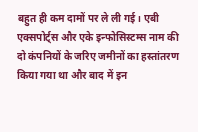बहुत ही कम दामों पर ले ली गई। एबी एक्सपोर्ट्स और एके इन्फोसिस्टम्स नाम की दो कंपनियों के जरिए जमीनों का हस्तांतरण किया गया था और बाद में इन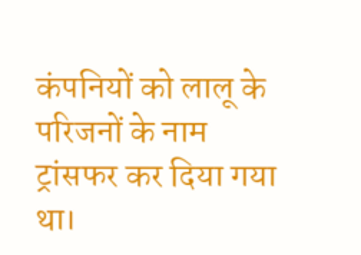कंपनियों को लालू के परिजनों के नाम ट्रांसफर कर दिया गया था।